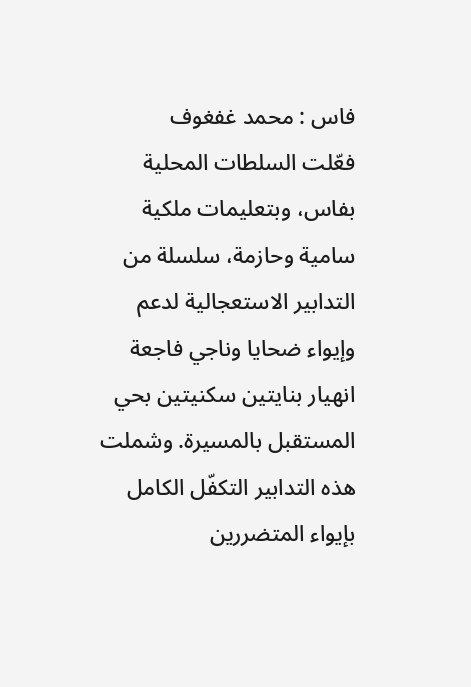فاس : محمد غفغوف
فعّلت السلطات المحلية بفاس، وبتعليمات ملكية سامية وحازمة، سلسلة من التدابير الاستعجالية لدعم وإيواء ضحايا وناجي فاجعة انهيار بنايتين سكنيتين بحي المستقبل بالمسيرة. وشملت هذه التدابير التكفّل الكامل بإيواء المتضررين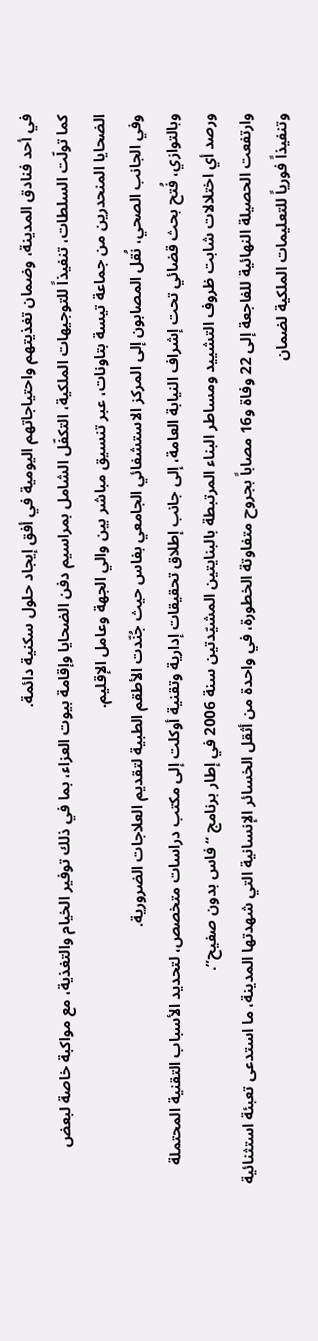في أحد فنادق المدينة، وضمان تغذيتهم واحتياجاتهم اليومية في أفق إيجاد حلول سكنية دائمة.
كما تولّت السلطات، تنفيذاً للتوجيهات الملكية، التكفّل الشامل بمراسيم دفن الضحايا وإقامة بيوت العزاء، بما في ذلك توفير الخيام والتغذية، مع مواكبة خاصة لبعض الضحايا المنحدرين من جماعة تيسة بتاونات، عبر تنسيق مباشر بين والي الجهة وعامل الإقليم.
وفي الجانب الصحي، نُقل المصابون إلى المركز الاستشفائي الجامعي بفاس حيث جُنّدت الأطقم الطبية لتقديم العلاجات الضرورية.
وبالتوازي، فُتح بحث قضائي تحت إشراف النيابة العامة، إلى جانب إطلاق تحقيقات إدارية وتقنية أوكلت إلى مكتب دراسات متخصص، لتحديد الأسباب التقنية المحتملة ورصد أي اختلالات شابت ظروف التشييد ومساطر البناء المرتبطة بالبنايتين المشيّدتين سنة 2006 في إطار برنامج “فاس بدون صفيح”.
وارتفعت الحصيلة النهائية للفاجعة إلى 22 وفاة و16 مصاباً بجروح متفاوتة الخطورة، في واحدة من أثقل الخسائر الإنسانية التي شهدتها المدينة، ما استدعى تعبئة استثنائية وتنفيذاً فورياً للتعليمات الملكية لضمان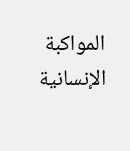المواكبة الإنسانية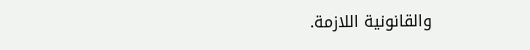والقانونية اللازمة.